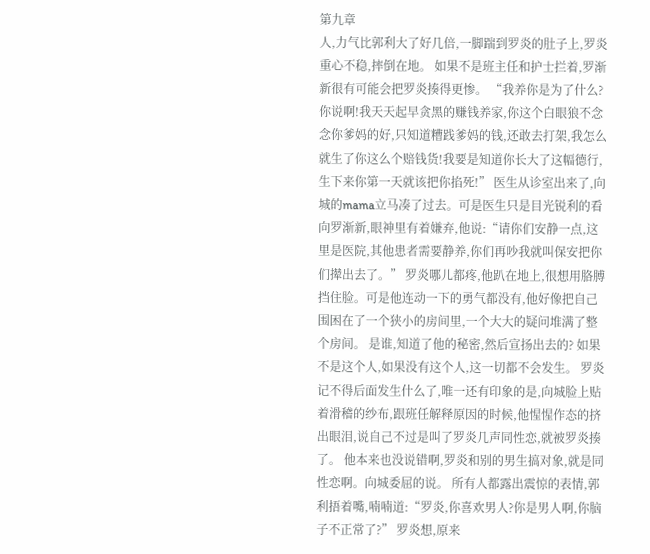第九章
人,力气比郭利大了好几倍,一脚踹到罗炎的肚子上,罗炎重心不稳,摔倒在地。 如果不是班主任和护士拦着,罗渐新很有可能会把罗炎揍得更惨。 “我养你是为了什么?你说啊!我天天起早贪黑的赚钱养家,你这个白眼狼不念念你爹妈的好,只知道糟践爹妈的钱,还敢去打架,我怎么就生了你这么个赔钱货!我要是知道你长大了这幅德行,生下来你第一天就该把你掐死!” 医生从诊室出来了,向城的mama立马凑了过去。可是医生只是目光锐利的看向罗渐新,眼神里有着嫌弃,他说:“请你们安静一点,这里是医院,其他患者需要静养,你们再吵我就叫保安把你们撵出去了。” 罗炎哪儿都疼,他趴在地上,很想用胳膊挡住脸。可是他连动一下的勇气都没有,他好像把自己围困在了一个狭小的房间里,一个大大的疑问堆满了整个房间。 是谁,知道了他的秘密,然后宣扬出去的? 如果不是这个人,如果没有这个人,这一切都不会发生。 罗炎记不得后面发生什么了,唯一还有印象的是,向城脸上贴着滑稽的纱布,跟班任解释原因的时候,他惺惺作态的挤出眼泪,说自己不过是叫了罗炎几声同性恋,就被罗炎揍了。 他本来也没说错啊,罗炎和别的男生搞对象,就是同性恋啊。向城委屈的说。 所有人都露出震惊的表情,郭利捂着嘴,喃喃道:“罗炎,你喜欢男人?你是男人啊,你脑子不正常了?” 罗炎想,原来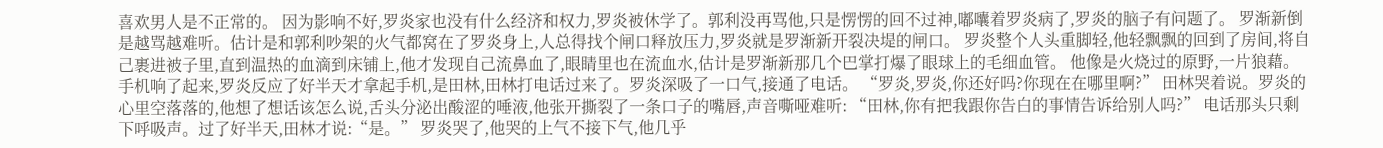喜欢男人是不正常的。 因为影响不好,罗炎家也没有什么经济和权力,罗炎被休学了。郭利没再骂他,只是愣愣的回不过神,嘟囔着罗炎病了,罗炎的脑子有问题了。 罗渐新倒是越骂越难听。估计是和郭利吵架的火气都窝在了罗炎身上,人总得找个闸口释放压力,罗炎就是罗渐新开裂决堤的闸口。 罗炎整个人头重脚轻,他轻飘飘的回到了房间,将自己裹进被子里,直到温热的血滴到床铺上,他才发现自己流鼻血了,眼睛里也在流血水,估计是罗渐新那几个巴掌打爆了眼球上的毛细血管。 他像是火烧过的原野,一片狼藉。 手机响了起来,罗炎反应了好半天才拿起手机,是田林,田林打电话过来了。罗炎深吸了一口气,接通了电话。 “罗炎,罗炎,你还好吗?你现在在哪里啊?” 田林哭着说。罗炎的心里空落落的,他想了想话该怎么说,舌头分泌出酸涩的唾液,他张开撕裂了一条口子的嘴唇,声音嘶哑难听: “田林,你有把我跟你告白的事情告诉给别人吗?” 电话那头只剩下呼吸声。过了好半天,田林才说:“是。” 罗炎哭了,他哭的上气不接下气,他几乎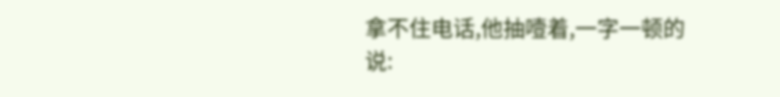拿不住电话,他抽噎着,一字一顿的说: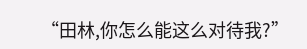“田林,你怎么能这么对待我?”